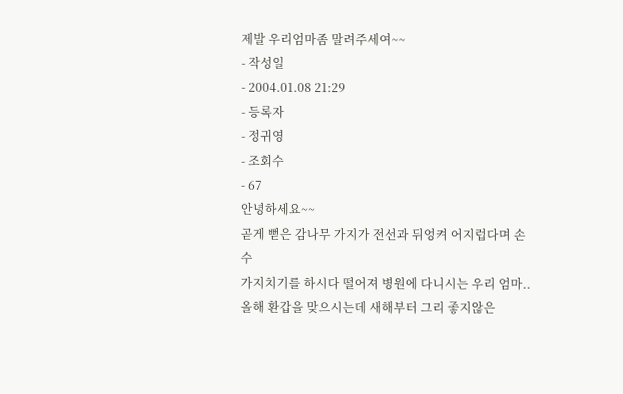제발 우리엄마좀 말려주세여~~
- 작성일
- 2004.01.08 21:29
- 등록자
- 정귀영
- 조회수
- 67
안녕하세요~~
곧게 뻗은 감나무 가지가 전선과 뒤엉켜 어지럽다며 손수
가지치기를 하시다 떨어져 병원에 다니시는 우리 엄마..
올해 환갑을 맞으시는데 새해부터 그리 좋지않은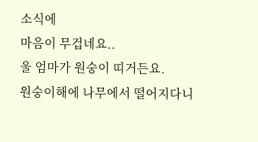소식에
마음이 무겁네요..
울 엄마가 원숭이 띠거든요.
원숭이해에 나무에서 떨어지다니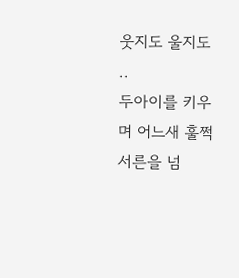웃지도 울지도 ..
두아이를 키우며 어느새 훌쩍 서른을 넘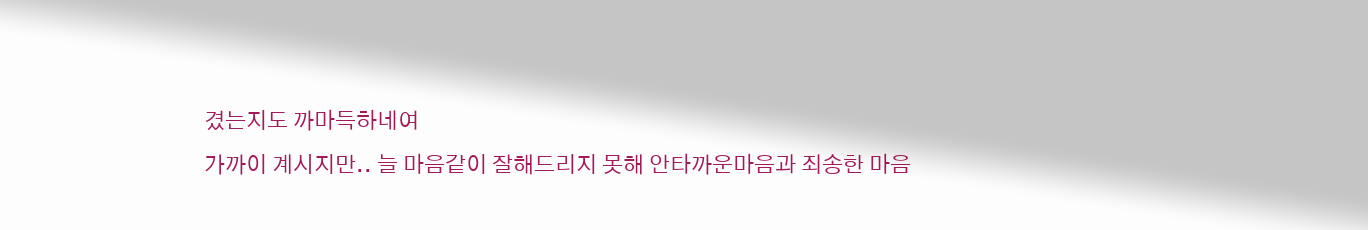겼는지도 까마득하네여
가까이 계시지만.. 늘 마음같이 잘해드리지 못해 안타까운마음과 죄송한 마음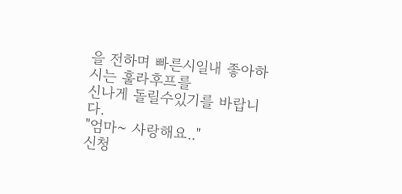을 전하며 빠른시일내 좋아하시는 훌라후프를
신나게 돌릴수있기를 바랍니다.
"엄마~ 사랑해요.."
신청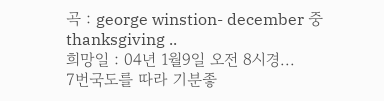곡 : george winstion- december 중 thanksgiving ..
희망일 : 04년 1월9일 오전 8시경...
7번국도를 따라 기분좋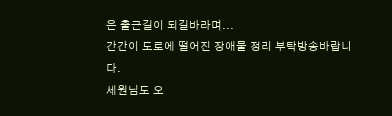은 출근길이 되길바라며...
간간이 도로에 떨어진 장애물 정리 부탁방송바랍니다.
세원님도 오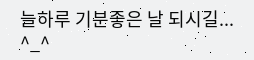늘하루 기분좋은 날 되시길... ^_^